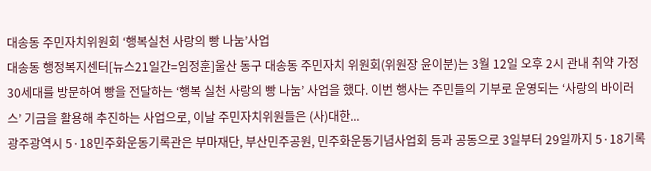대송동 주민자치위원회 ‘행복실천 사랑의 빵 나눔’사업
대송동 행정복지센터[뉴스21일간=임정훈]울산 동구 대송동 주민자치 위원회(위원장 윤이분)는 3월 12일 오후 2시 관내 취약 가정 30세대를 방문하여 빵을 전달하는 ‘행복 실천 사랑의 빵 나눔’ 사업을 했다. 이번 행사는 주민들의 기부로 운영되는 ‘사랑의 바이러스’ 기금을 활용해 추진하는 사업으로, 이날 주민자치위원들은 (사)대한...
광주광역시 5·18민주화운동기록관은 부마재단, 부산민주공원, 민주화운동기념사업회 등과 공동으로 3일부터 29일까지 5·18기록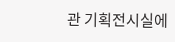관 기획전시실에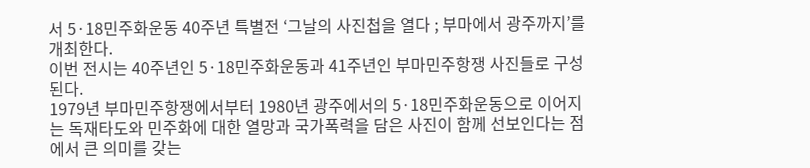서 5·18민주화운동 40주년 특별전 ‘그날의 사진첩을 열다 ; 부마에서 광주까지’를 개최한다.
이번 전시는 40주년인 5·18민주화운동과 41주년인 부마민주항쟁 사진들로 구성된다.
1979년 부마민주항쟁에서부터 1980년 광주에서의 5·18민주화운동으로 이어지는 독재타도와 민주화에 대한 열망과 국가폭력을 담은 사진이 함께 선보인다는 점에서 큰 의미를 갖는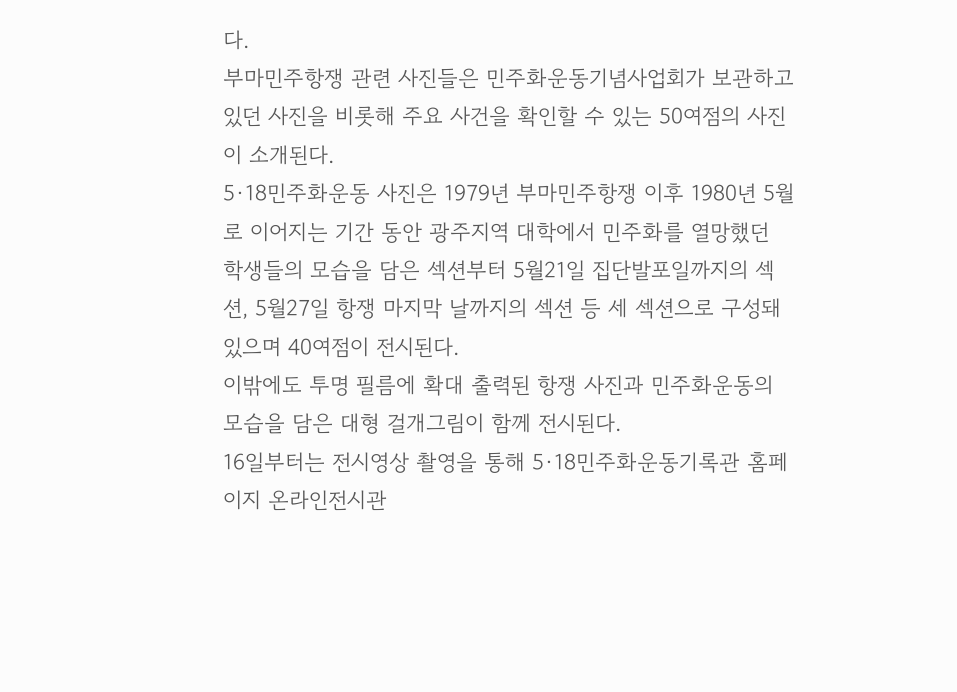다.
부마민주항쟁 관련 사진들은 민주화운동기념사업회가 보관하고 있던 사진을 비롯해 주요 사건을 확인할 수 있는 50여점의 사진이 소개된다.
5·18민주화운동 사진은 1979년 부마민주항쟁 이후 1980년 5월로 이어지는 기간 동안 광주지역 대학에서 민주화를 열망했던 학생들의 모습을 담은 섹션부터 5월21일 집단발포일까지의 섹션, 5월27일 항쟁 마지막 날까지의 섹션 등 세 섹션으로 구성돼 있으며 40여점이 전시된다.
이밖에도 투명 필름에 확대 출력된 항쟁 사진과 민주화운동의 모습을 담은 대형 걸개그림이 함께 전시된다.
16일부터는 전시영상 촬영을 통해 5·18민주화운동기록관 홈페이지 온라인전시관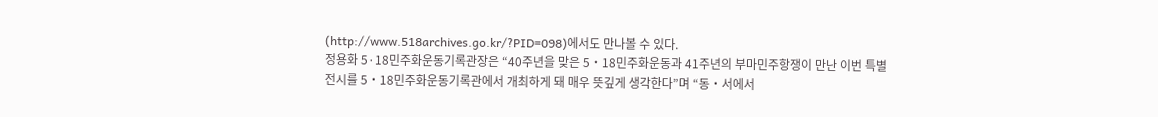(http://www.518archives.go.kr/?PID=098)에서도 만나볼 수 있다.
정용화 5·18민주화운동기록관장은 “40주년을 맞은 5‧18민주화운동과 41주년의 부마민주항쟁이 만난 이번 특별전시를 5‧18민주화운동기록관에서 개최하게 돼 매우 뜻깊게 생각한다”며 “동‧서에서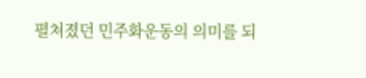펼쳐졌던 민주화운동의 의미를 되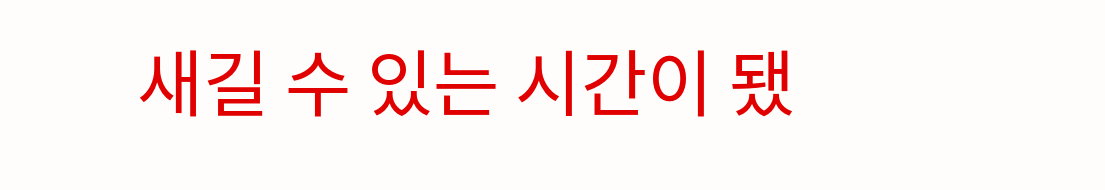새길 수 있는 시간이 됐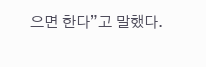으면 한다”고 말했다.